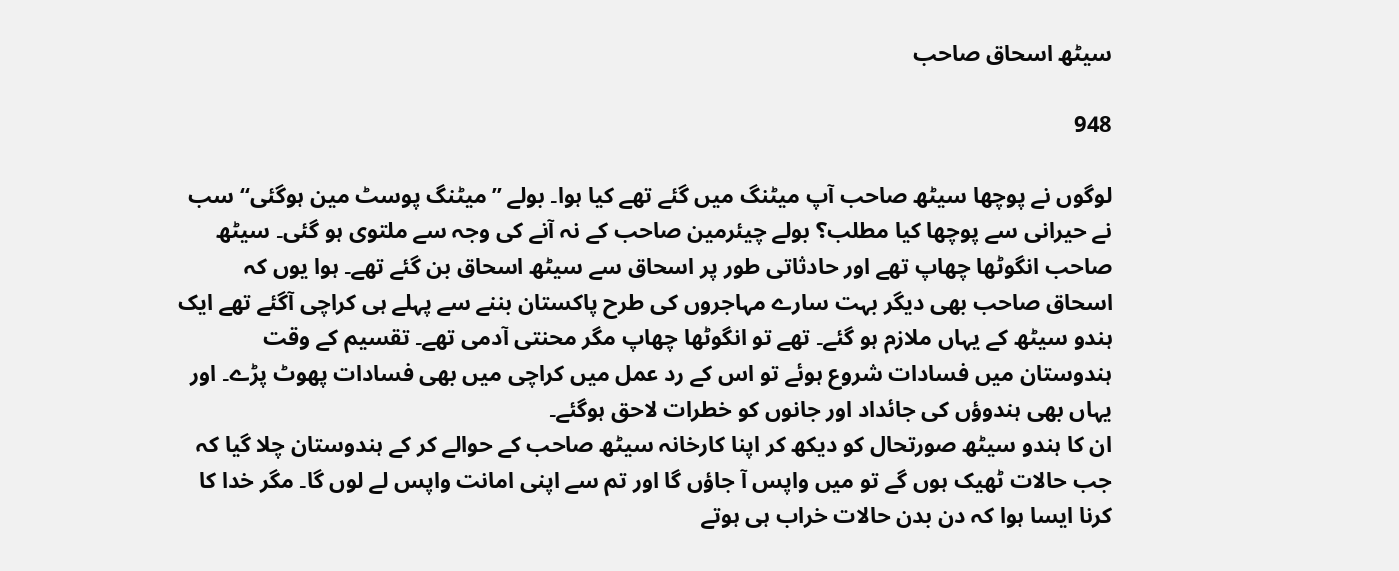سیٹھ اسحاق صاحب

948

لوگوں نے پوچھا سیٹھ صاحب آپ میٹنگ میں گئے تھے کیا ہوا۔ بولے ’’میٹنگ پوسٹ مین ہوگئی‘‘ سب نے حیرانی سے پوچھا کیا مطلب؟ بولے چیئرمین صاحب کے نہ آنے کی وجہ سے ملتوی ہو گئی۔ سیٹھ صاحب انگوٹھا چھاپ تھے اور حادثاتی طور پر اسحاق سے سیٹھ اسحاق بن گئے تھے۔ ہوا یوں کہ اسحاق صاحب بھی دیگر بہت سارے مہاجروں کی طرح پاکستان بننے سے پہلے ہی کراچی آگئے تھے ایک ہندو سیٹھ کے یہاں ملازم ہو گئے۔ تھے تو انگوٹھا چھاپ مگر محنتی آدمی تھے۔ تقسیم کے وقت ہندوستان میں فسادات شروع ہوئے تو اس کے رد عمل میں کراچی میں بھی فسادات پھوٹ پڑے۔ اور یہاں بھی ہندوؤں کی جائداد اور جانوں کو خطرات لاحق ہوگئے۔
ان کا ہندو سیٹھ صورتحال کو دیکھ کر اپنا کارخانہ سیٹھ صاحب کے حوالے کر کے ہندوستان چلا گیا کہ جب حالات ٹھیک ہوں گے تو میں واپس آ جاؤں گا اور تم سے اپنی امانت واپس لے لوں گا۔ مگر خدا کا کرنا ایسا ہوا کہ دن بدن حالات خراب ہی ہوتے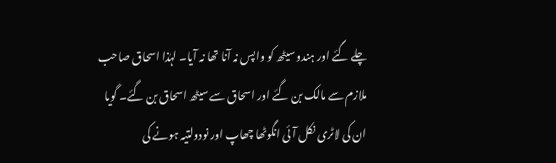چلے گئے اور ہندو سیٹھ کو واپس نہ آنا تھا نہ آیا۔ لہٰذا اسحاق صاحب ملازم سے مالک بن گئے اور اسحاق سے سیٹھ اسحاق بن گئے۔ گویا ان کی لاٹری نکل آئی انگوٹھا چھاپ اور نودولتیہ ہونے کی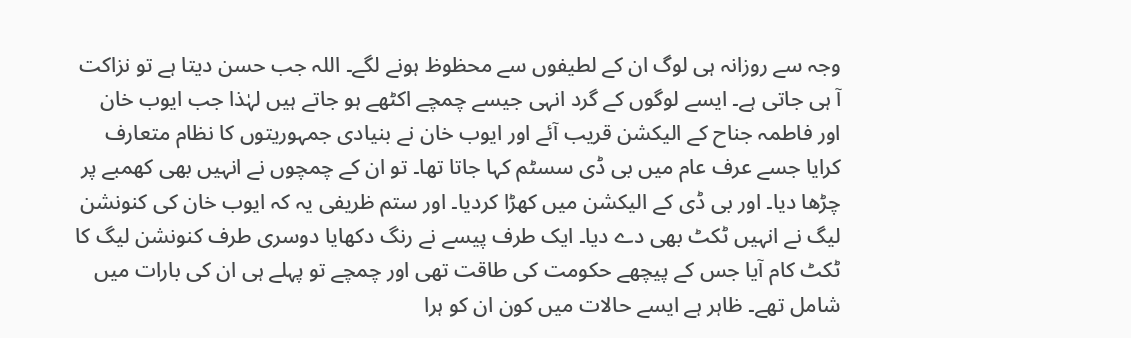وجہ سے روزانہ ہی لوگ ان کے لطیفوں سے محظوظ ہونے لگے۔ اللہ جب حسن دیتا ہے تو نزاکت آ ہی جاتی ہے۔ ایسے لوگوں کے گرد انہی جیسے چمچے اکٹھے ہو جاتے ہیں لہٰذا جب ایوب خان اور فاطمہ جناح کے الیکشن قریب آئے اور ایوب خان نے بنیادی جمہوریتوں کا نظام متعارف کرایا جسے عرف عام میں بی ڈی سسٹم کہا جاتا تھا۔ تو ان کے چمچوں نے انہیں بھی کھمبے پر چڑھا دیا۔ اور بی ڈی کے الیکشن میں کھڑا کردیا۔ اور ستم ظریفی یہ کہ ایوب خان کی کنونشن لیگ نے انہیں ٹکٹ بھی دے دیا۔ ایک طرف پیسے نے رنگ دکھایا دوسری طرف کنونشن لیگ کا ٹکٹ کام آیا جس کے پیچھے حکومت کی طاقت تھی اور چمچے تو پہلے ہی ان کی بارات میں شامل تھے۔ ظاہر ہے ایسے حالات میں کون ان کو ہرا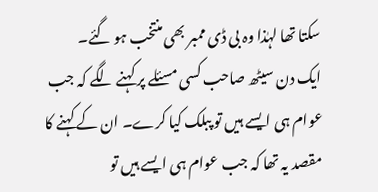سکتا تھا لہٰذا وہ بی ڈی ممبر بھی منتخب ہو گئے۔
ایک دن سیٹھ صاحب کسی مسئلے پر کہنے لگے کہ جب عوام ہی ایسے ہیں تو پبلک کیا کرے۔ ان کے کہنے کا مقصد یہ تھا کہ جب عوام ہی ایسے ہیں تو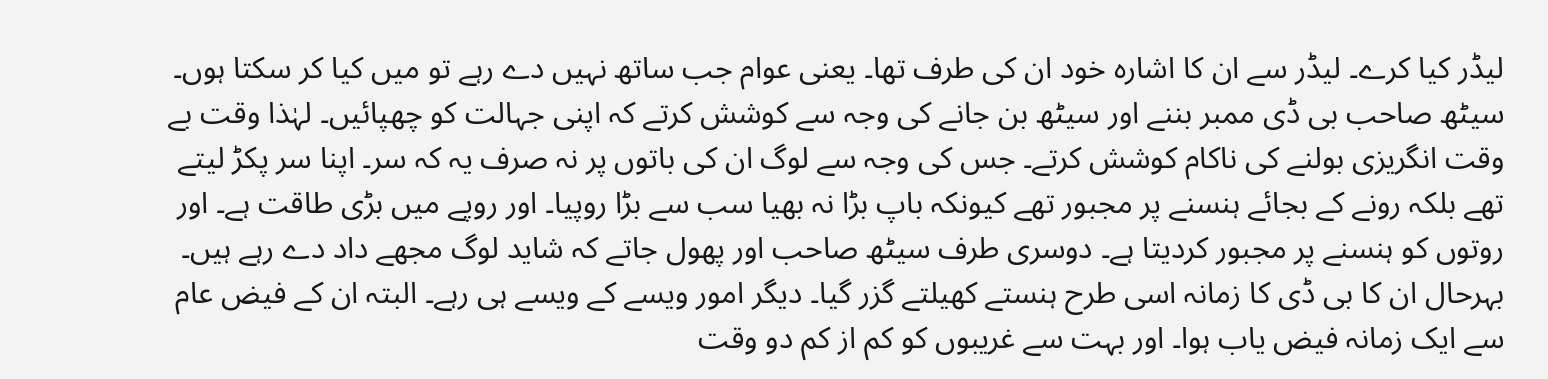لیڈر کیا کرے۔ لیڈر سے ان کا اشارہ خود ان کی طرف تھا۔ یعنی عوام جب ساتھ نہیں دے رہے تو میں کیا کر سکتا ہوں۔ سیٹھ صاحب بی ڈی ممبر بننے اور سیٹھ بن جانے کی وجہ سے کوشش کرتے کہ اپنی جہالت کو چھپائیں۔ لہٰذا وقت بے وقت انگریزی بولنے کی ناکام کوشش کرتے۔ جس کی وجہ سے لوگ ان کی باتوں پر نہ صرف یہ کہ سر۔ اپنا سر پکڑ لیتے تھے بلکہ رونے کے بجائے ہنسنے پر مجبور تھے کیونکہ باپ بڑا نہ بھیا سب سے بڑا روپیا۔ اور روپے میں بڑی طاقت ہے۔ اور روتوں کو ہنسنے پر مجبور کردیتا ہے۔ دوسری طرف سیٹھ صاحب اور پھول جاتے کہ شاید لوگ مجھے داد دے رہے ہیں۔
بہرحال ان کا بی ڈی کا زمانہ اسی طرح ہنستے کھیلتے گزر گیا۔ دیگر امور ویسے کے ویسے ہی رہے۔ البتہ ان کے فیض عام سے ایک زمانہ فیض یاب ہوا۔ اور بہت سے غریبوں کو کم از کم دو وقت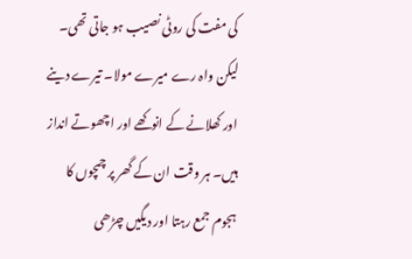کی مفت کی روٹی نصیب ہو جاتی تھی۔ لیکن واہ رے میرے مولا۔ تیرے دینے اور کھلانے کے انوکھے اور اچھوتے انداز ہیں۔ ہر وقت ان کے گھر پر چمچوں کا ہجوم جمع رہتا اور دیگیں چڑھی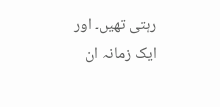رہتی تھیں۔ اور ایک زمانہ ان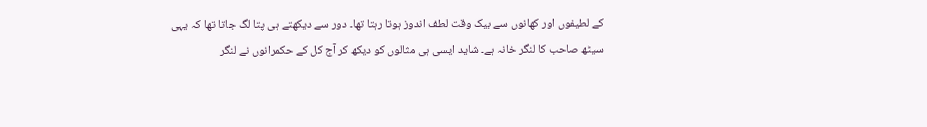کے لطیفوں اور کھانوں سے بیک وقت لطف اندوز ہوتا رہتا تھا۔ دور سے دیکھتے ہی پتا لگ جاتا تھا کہ یہی سیٹھ صاحب کا لنگر خانہ ہے۔ شاید ایسی ہی مثالوں کو دیکھ کر آج کل کے حکمرانوں نے لنگر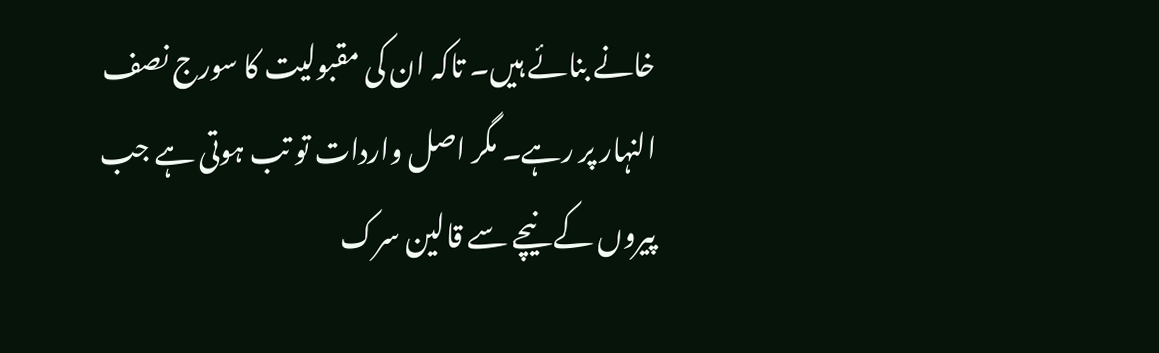خانے بنائے ہیں۔ تاکہ ان کی مقبولیت کا سورج نصف النہار پر رہے۔ مگر اصل واردات تو تب ہوتی ہے جب پیروں کے نیچے سے قالین سرک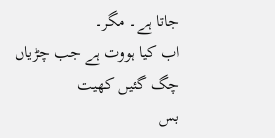جاتا ہے۔ مگر۔
اب کیا ہووت ہے جب چڑیاں چگ گئیں کھیت
بس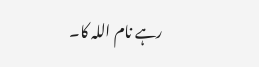رہے نام اللہ کا۔